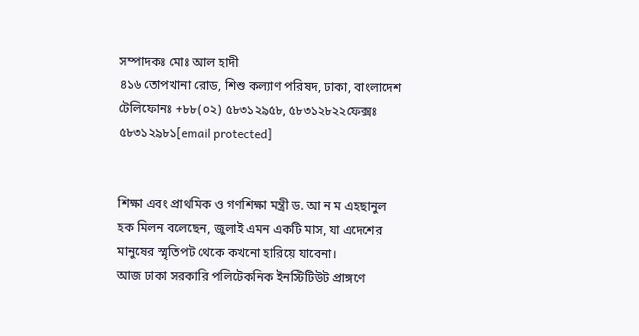সম্পাদকঃ মোঃ আল হাদী
৪১৬ তোপখানা রোড, শিশু কল্যাণ পরিষদ, ঢাকা, বাংলাদেশ
টেলিফোনঃ +৮৮(০২) ৫৮৩১২৯৫৮, ৫৮৩১২৮২২ফেক্সঃ ৫৮৩১২৯৮১[email protected]


শিক্ষা এবং প্রাথমিক ও গণশিক্ষা মন্ত্রী ড. আ ন ম এহছানুল হক মিলন বলেছেন, জুলাই এমন একটি মাস, যা এদেশের মানুষের স্মৃতিপট থেকে কখনো হারিয়ে যাবেনা।
আজ ঢাকা সরকারি পলিটেকনিক ইনস্টিটিউট প্রাঙ্গণে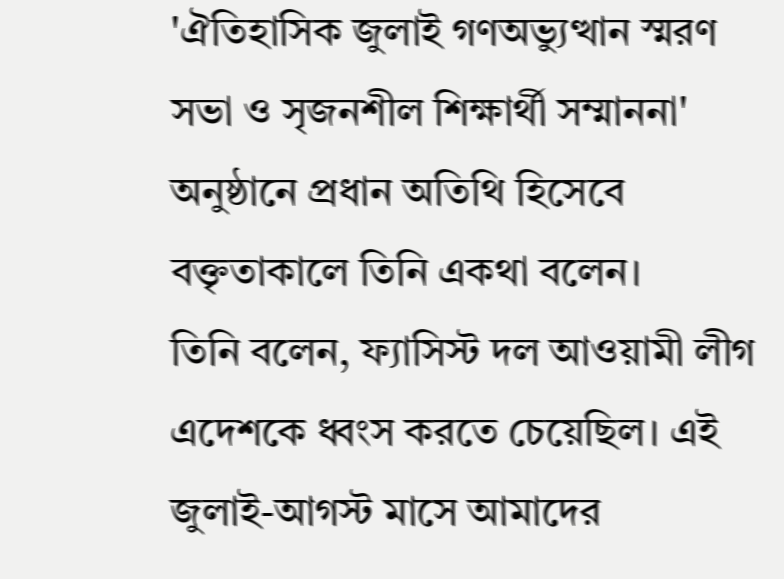'ঐতিহাসিক জুলাই গণঅভ্যুত্থান স্মরণ সভা ও সৃজনশীল শিক্ষার্থী সম্মাননা' অনুষ্ঠানে প্রধান অতিথি হিসেবে বক্তৃতাকালে তিনি একথা বলেন।
তিনি বলেন, ফ্যাসিস্ট দল আওয়ামী লীগ এদেশকে ধ্বংস করতে চেয়েছিল। এই জুলাই-আগস্ট মাসে আমাদের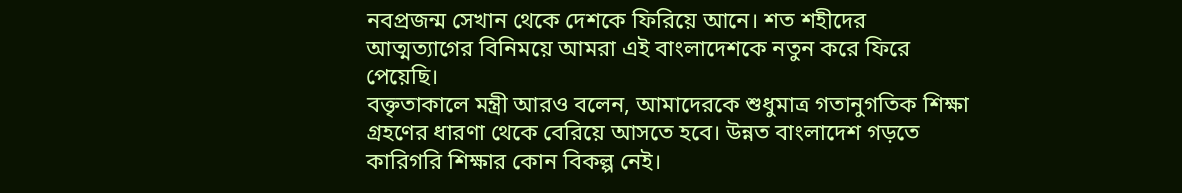নবপ্রজন্ম সেখান থেকে দেশকে ফিরিয়ে আনে। শত শহীদের আত্মত্যাগের বিনিময়ে আমরা এই বাংলাদেশকে নতুন করে ফিরে পেয়েছি।
বক্তৃতাকালে মন্ত্রী আরও বলেন, আমাদেরকে শুধুমাত্র গতানুগতিক শিক্ষা গ্রহণের ধারণা থেকে বেরিয়ে আসতে হবে। উন্নত বাংলাদেশ গড়তে কারিগরি শিক্ষার কোন বিকল্প নেই।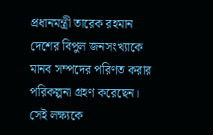প্রধানমন্ত্রী তারেক রহমান দেশের বিপুল জনসংখ্যাকে মানব সম্পদের পরিণত করার পরিকল্পনা গ্রহণ করেছেন। সেই লক্ষ্যকে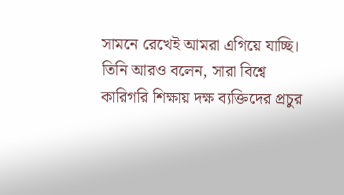সামনে রেখেই আমরা এগিয়ে যাচ্ছি।
তিনি আরও বলেন, সারা বিশ্বে কারিগরি শিক্ষায় দক্ষ ব্যক্তিদের প্রচুর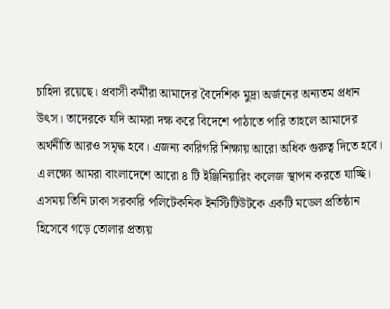চাহিদা রয়েছে। প্রবাসী কর্মীরা আমাদের বৈদেশিক মুদ্রা অর্জনের অন্যতম প্রধান উৎস। তাদেরকে যদি আমরা দক্ষ করে বিদেশে পাঠাতে পারি তাহলে আমাদের অর্থনীতি আরও সমৃদ্ধ হবে। এজন্য কারিগরি শিক্ষায় আরো অধিক গুরুত্ব দিতে হবে। এ লক্ষ্যে আমরা বাংলাদেশে আরো ৪ টি ইঞ্জিনিয়ারিং কলেজ স্থাপন করতে যাচ্ছি। এসময় তিনি ঢাকা সরকারি পলিটেকনিক ইনস্টিটিউটকে একটি মডেল প্রতিষ্ঠান হিসেবে গড়ে তোলার প্রত্যয়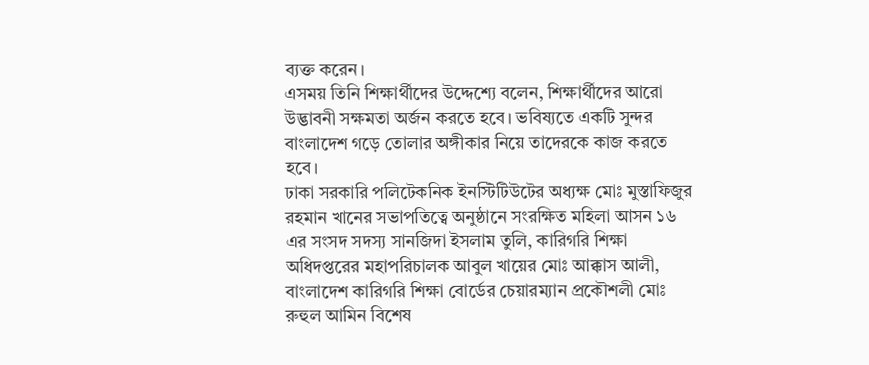ব্যক্ত করেন।
এসময় তিনি শিক্ষার্থীদের উদ্দেশ্যে বলেন, শিক্ষার্থীদের আরো উদ্ভাবনী সক্ষমতা অর্জন করতে হবে। ভবিষ্যতে একটি সুন্দর বাংলাদেশ গড়ে তোলার অঙ্গীকার নিয়ে তাদেরকে কাজ করতে হবে।
ঢাকা সরকারি পলিটেকনিক ইনস্টিটিউটের অধ্যক্ষ মোঃ মুস্তাফিজুর রহমান খানের সভাপতিত্বে অনুষ্ঠানে সংরক্ষিত মহিলা আসন ১৬ এর সংসদ সদস্য সানজিদা ইসলাম তুলি, কারিগরি শিক্ষা অধিদপ্তরের মহাপরিচালক আবুল খায়ের মোঃ আক্কাস আলী, বাংলাদেশ কারিগরি শিক্ষা বোর্ডের চেয়ারম্যান প্রকৌশলী মোঃ রুহুল আমিন বিশেষ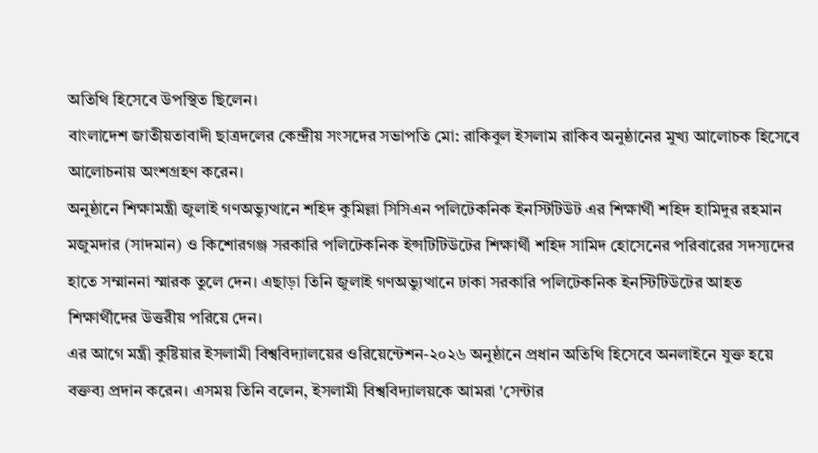অতিথি হিসেবে উপস্থিত ছিলেন।
বাংলাদেশ জাতীয়তাবাদী ছাত্রদলের কেন্দ্রীয় সংসদের সভাপতি মো: রাকিবুল ইসলাম রাকিব অনুষ্ঠানের মুখ্য আলোচক হিসেবে আলোচনায় অংশগ্রহণ করেন।
অনুষ্ঠানে শিক্ষামন্ত্রী জুলাই গণঅভ্যুত্থানে শহিদ কুমিল্লা সিসিএন পলিটেকনিক ইনস্টিটিউট এর শিক্ষার্থী শহিদ হামিদুর রহমান মজুমদার (সাদমান) ও কিশোরগঞ্জ সরকারি পলিটেকনিক ইন্সটিটিউটের শিক্ষার্থী শহিদ সামিদ হোসেনের পরিবারের সদস্যদের হাতে সম্মাননা স্মারক তুলে দেন। এছাড়া তিনি জুলাই গণঅভ্যুত্থানে ঢাকা সরকারি পলিটেকনিক ইনস্টিটিউটের আহত শিক্ষার্থীদের উত্তরীয় পরিয়ে দেন।
এর আগে মন্ত্রী কুষ্টিয়ার ইসলামী বিশ্ববিদ্যালয়ের ওরিয়েন্টেশন-২০২৬ অনুষ্ঠানে প্রধান অতিথি হিসেবে অনলাইনে যুক্ত হয়ে বক্তব্য প্রদান করেন। এসময় তিনি বলেন, ইসলামী বিশ্ববিদ্যালয়কে আমরা 'সেন্টার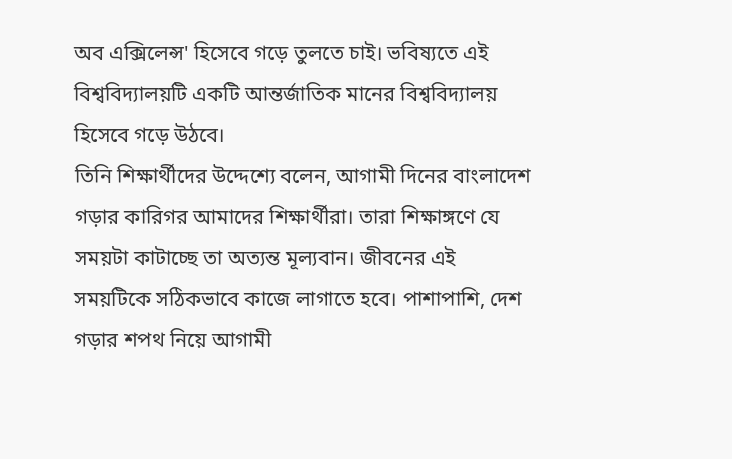অব এক্সিলেন্স' হিসেবে গড়ে তুলতে চাই। ভবিষ্যতে এই বিশ্ববিদ্যালয়টি একটি আন্তর্জাতিক মানের বিশ্ববিদ্যালয় হিসেবে গড়ে উঠবে।
তিনি শিক্ষার্থীদের উদ্দেশ্যে বলেন, আগামী দিনের বাংলাদেশ গড়ার কারিগর আমাদের শিক্ষার্থীরা। তারা শিক্ষাঙ্গণে যে সময়টা কাটাচ্ছে তা অত্যন্ত মূল্যবান। জীবনের এই সময়টিকে সঠিকভাবে কাজে লাগাতে হবে। পাশাপাশি, দেশ গড়ার শপথ নিয়ে আগামী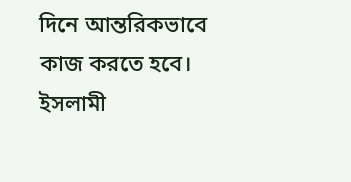দিনে আন্তরিকভাবে কাজ করতে হবে।
ইসলামী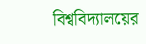বিশ্ববিদ্যালয়ের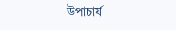উপাচার্য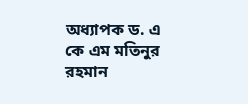অধ্যাপক ড. এ কে এম মতিনুর রহমান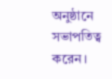অনুষ্ঠানে সভাপতিত্ব করেন।